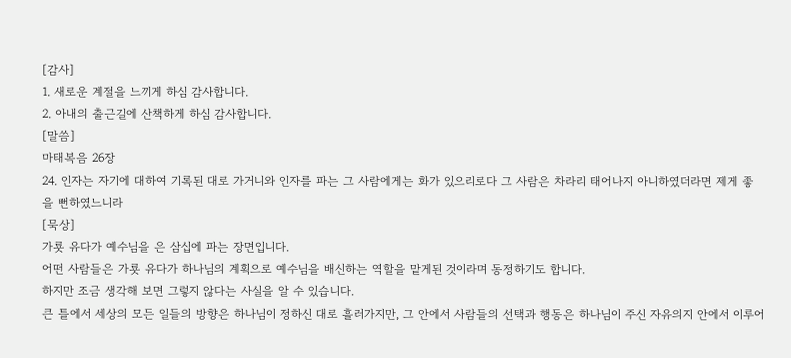[감사]
1. 새로운 계절을 느끼게 하심 감사합니다.
2. 아내의 출근길에 산책하게 하심 감사합니다.
[말씀]
마태복음 26장
24. 인자는 자기에 대하여 기록된 대로 가거니와 인자를 파는 그 사람에게는 화가 있으리로다 그 사람은 차라리 태어나지 아니하였더라면 제게 좋을 뻔하였느니라
[묵상]
가룟 유다가 예수님을 은 삼십에 파는 장면입니다.
어떤 사람들은 가룟 유다가 하나님의 계획으로 예수님을 배신하는 역할을 맡게된 것이라며 동정하기도 합니다.
하지만 조금 생각해 보면 그렇지 않다는 사실을 알 수 있습니다.
큰 틀에서 세상의 모든 일들의 방향은 하나님이 정하신 대로 흘러가지만, 그 안에서 사람들의 선택과 행동은 하나님이 주신 자유의지 안에서 이루어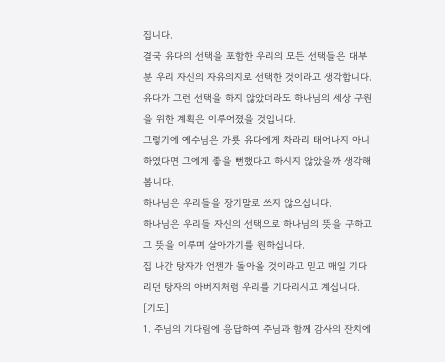집니다.
결국 유다의 선택을 포함한 우리의 모든 선택들은 대부분 우리 자신의 자유의지로 선택한 것이라고 생각합니다.
유다가 그런 선택을 하지 않았더라도 하나님의 세상 구원을 위한 계획은 이루어졌을 것입니다.
그렇기에 예수님은 가룟 유다에게 차라리 태어나지 아니하였다면 그에게 좋을 뻔했다고 하시지 않았을까 생각해 봅니다.
하나님은 우리들을 장기말로 쓰지 않으십니다.
하나님은 우리들 자신의 선택으로 하나님의 뜻을 구하고 그 뜻을 이루며 살아가기를 원하십니다.
집 나간 탕자가 언젠가 돌아올 것이라고 믿고 매일 기다리던 탕자의 아버지처럼 우리를 기다리시고 계십니다.
[기도]
1. 주님의 기다림에 응답하여 주님과 함께 감사의 잔치에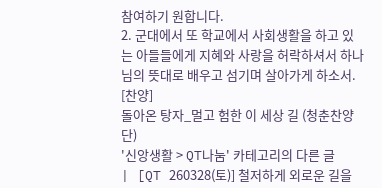참여하기 원합니다.
2. 군대에서 또 학교에서 사회생활을 하고 있는 아들들에게 지혜와 사랑을 허락하셔서 하나님의 뜻대로 배우고 섬기며 살아가게 하소서.
[찬양]
돌아온 탕자_멀고 험한 이 세상 길 (청춘찬양단)
'신앙생활 > QT나눔' 카테고리의 다른 글
| [QT 260328(토)] 철저하게 외로운 길을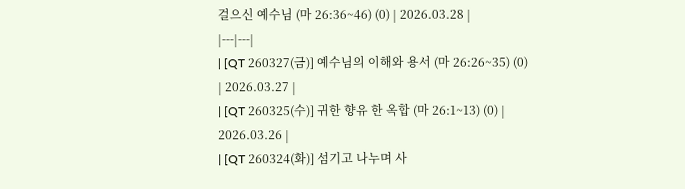걸으신 예수님 (마 26:36~46) (0) | 2026.03.28 |
|---|---|
| [QT 260327(금)] 예수님의 이해와 용서 (마 26:26~35) (0) | 2026.03.27 |
| [QT 260325(수)] 귀한 향유 한 옥합 (마 26:1~13) (0) | 2026.03.26 |
| [QT 260324(화)] 섬기고 나누며 사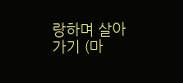랑하며 살아가기 (마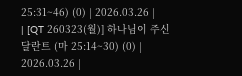25:31~46) (0) | 2026.03.26 |
| [QT 260323(월)] 하나님이 주신 달란트 (마 25:14~30) (0) | 2026.03.26 |